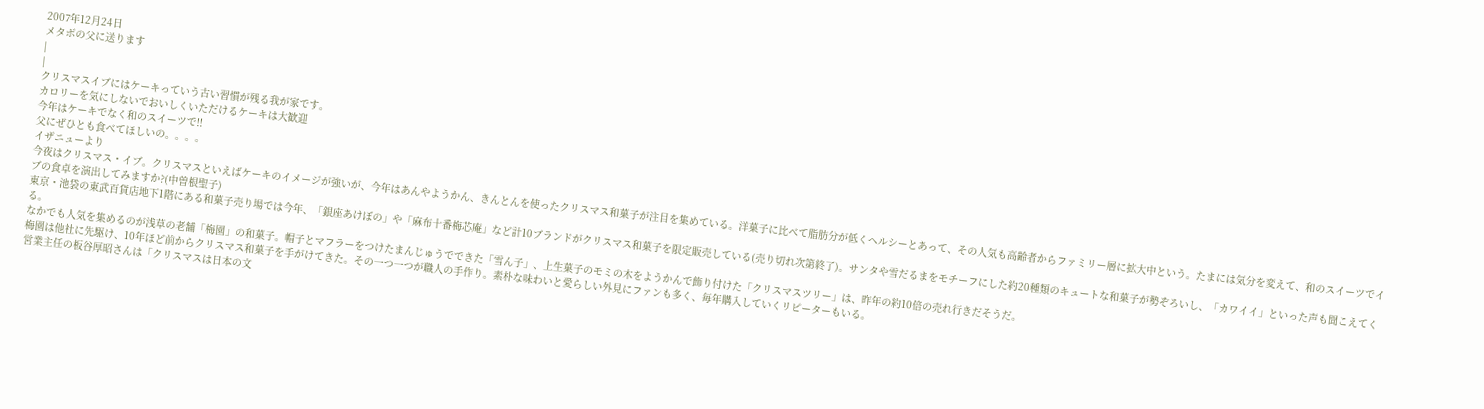2007年12月24日
メタボの父に送ります
|
|
クリスマスイブにはケーキっていう古い習慣が残る我が家です。
カロリーを気にしないでおいしくいただけるケーキは大歓迎
今年はケーキでなく和のスイーツで!!
父にぜひとも食べてほしいの。。。。
イザニューより
今夜はクリスマス・イブ。クリスマスといえばケーキのイメージが強いが、今年はあんやようかん、きんとんを使ったクリスマス和菓子が注目を集めている。洋菓子に比べて脂肪分が低くヘルシーとあって、その人気も高齢者からファミリー層に拡大中という。たまには気分を変えて、和のスイーツでイブの食卓を演出してみますか?(中曽根聖子)
東京・池袋の東武百貨店地下1階にある和菓子売り場では今年、「銀座あけぼの」や「麻布十番梅芯庵」など計10ブランドがクリスマス和菓子を限定販売している(売り切れ次第終了)。サンタや雪だるまをモチーフにした約20種類のキュートな和菓子が勢ぞろいし、「カワイイ」といった声も聞こえてくる。
なかでも人気を集めるのが浅草の老舗「梅園」の和菓子。帽子とマフラーをつけたまんじゅうでできた「雪ん子」、上生菓子のモミの木をようかんで飾り付けた「クリスマスツリー」は、昨年の約10倍の売れ行きだそうだ。
梅園は他社に先駆け、10年ほど前からクリスマス和菓子を手がけてきた。その一つ一つが職人の手作り。素朴な味わいと愛らしい外見にファンも多く、毎年購入していくリピーターもいる。
営業主任の板谷厚昭さんは「クリスマスは日本の文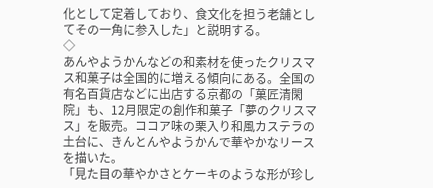化として定着しており、食文化を担う老舗としてその一角に参入した」と説明する。
◇
あんやようかんなどの和素材を使ったクリスマス和菓子は全国的に増える傾向にある。全国の有名百貨店などに出店する京都の「菓匠清閑院」も、12月限定の創作和菓子「夢のクリスマス」を販売。ココア味の栗入り和風カステラの土台に、きんとんやようかんで華やかなリースを描いた。
「見た目の華やかさとケーキのような形が珍し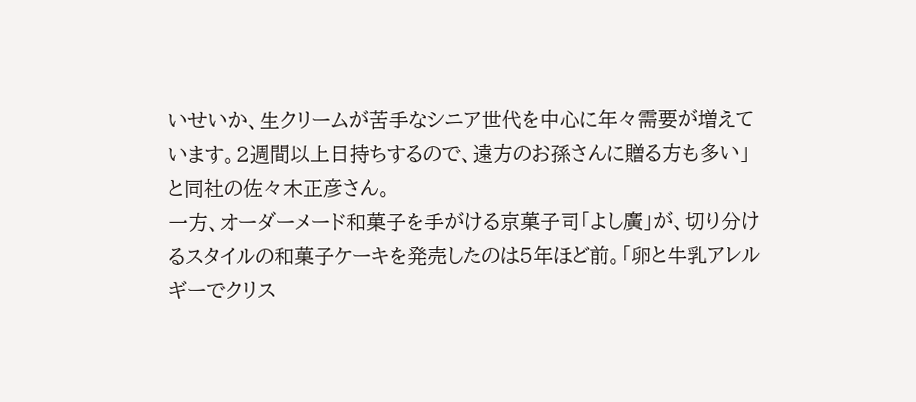いせいか、生クリームが苦手なシニア世代を中心に年々需要が増えています。2週間以上日持ちするので、遠方のお孫さんに贈る方も多い」と同社の佐々木正彦さん。
一方、オーダーメード和菓子を手がける京菓子司「よし廣」が、切り分けるスタイルの和菓子ケーキを発売したのは5年ほど前。「卵と牛乳アレルギーでクリス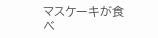マスケーキが食べ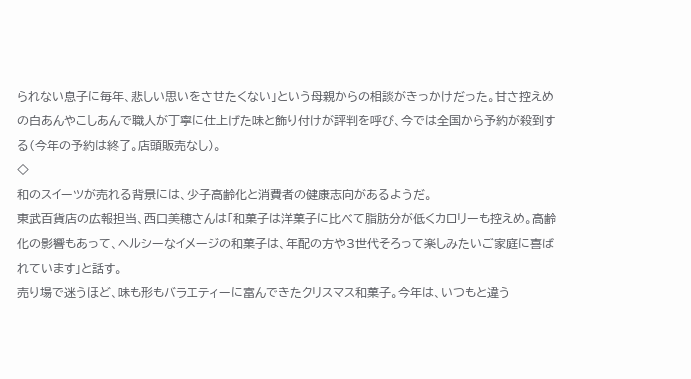られない息子に毎年、悲しい思いをさせたくない」という母親からの相談がきっかけだった。甘さ控えめの白あんやこしあんで職人が丁寧に仕上げた味と飾り付けが評判を呼び、今では全国から予約が殺到する(今年の予約は終了。店頭販売なし)。
◇
和のスイーツが売れる背景には、少子高齢化と消費者の健康志向があるようだ。
東武百貨店の広報担当、西口美穂さんは「和菓子は洋菓子に比べて脂肪分が低くカロリーも控えめ。高齢化の影響もあって、ヘルシーなイメージの和菓子は、年配の方や3世代そろって楽しみたいご家庭に喜ばれています」と話す。
売り場で迷うほど、味も形もバラエティーに富んできたクリスマス和菓子。今年は、いつもと違う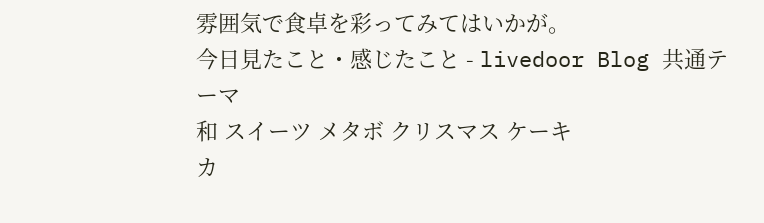雰囲気で食卓を彩ってみてはいかが。
今日見たこと・感じたこと - livedoor Blog 共通テーマ
和 スイーツ メタボ クリスマス ケーキ
カ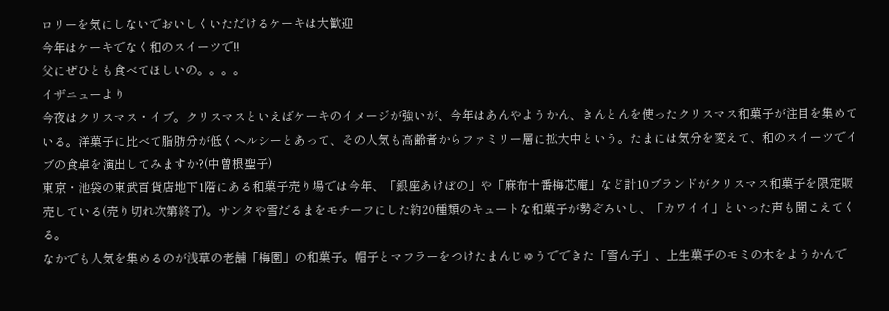ロリーを気にしないでおいしくいただけるケーキは大歓迎
今年はケーキでなく和のスイーツで!!
父にぜひとも食べてほしいの。。。。
イザニューより
今夜はクリスマス・イブ。クリスマスといえばケーキのイメージが強いが、今年はあんやようかん、きんとんを使ったクリスマス和菓子が注目を集めている。洋菓子に比べて脂肪分が低くヘルシーとあって、その人気も高齢者からファミリー層に拡大中という。たまには気分を変えて、和のスイーツでイブの食卓を演出してみますか?(中曽根聖子)
東京・池袋の東武百貨店地下1階にある和菓子売り場では今年、「銀座あけぼの」や「麻布十番梅芯庵」など計10ブランドがクリスマス和菓子を限定販売している(売り切れ次第終了)。サンタや雪だるまをモチーフにした約20種類のキュートな和菓子が勢ぞろいし、「カワイイ」といった声も聞こえてくる。
なかでも人気を集めるのが浅草の老舗「梅園」の和菓子。帽子とマフラーをつけたまんじゅうでできた「雪ん子」、上生菓子のモミの木をようかんで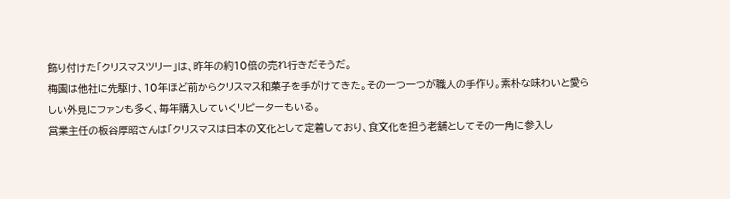飾り付けた「クリスマスツリー」は、昨年の約10倍の売れ行きだそうだ。
梅園は他社に先駆け、10年ほど前からクリスマス和菓子を手がけてきた。その一つ一つが職人の手作り。素朴な味わいと愛らしい外見にファンも多く、毎年購入していくリピーターもいる。
営業主任の板谷厚昭さんは「クリスマスは日本の文化として定着しており、食文化を担う老舗としてその一角に参入し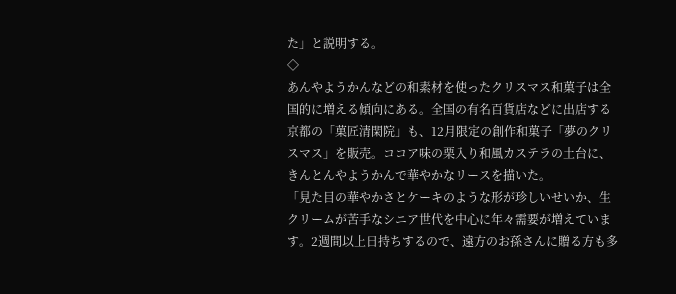た」と説明する。
◇
あんやようかんなどの和素材を使ったクリスマス和菓子は全国的に増える傾向にある。全国の有名百貨店などに出店する京都の「菓匠清閑院」も、12月限定の創作和菓子「夢のクリスマス」を販売。ココア味の栗入り和風カステラの土台に、きんとんやようかんで華やかなリースを描いた。
「見た目の華やかさとケーキのような形が珍しいせいか、生クリームが苦手なシニア世代を中心に年々需要が増えています。2週間以上日持ちするので、遠方のお孫さんに贈る方も多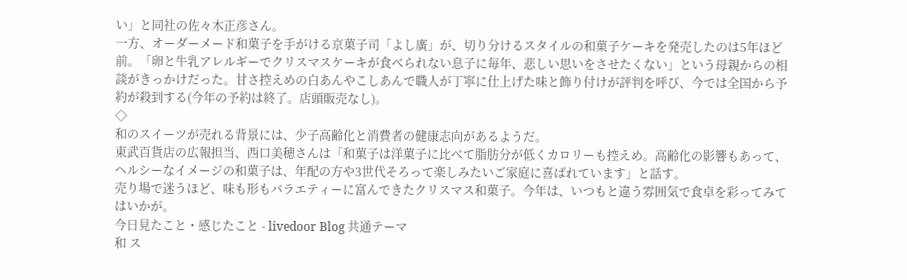い」と同社の佐々木正彦さん。
一方、オーダーメード和菓子を手がける京菓子司「よし廣」が、切り分けるスタイルの和菓子ケーキを発売したのは5年ほど前。「卵と牛乳アレルギーでクリスマスケーキが食べられない息子に毎年、悲しい思いをさせたくない」という母親からの相談がきっかけだった。甘さ控えめの白あんやこしあんで職人が丁寧に仕上げた味と飾り付けが評判を呼び、今では全国から予約が殺到する(今年の予約は終了。店頭販売なし)。
◇
和のスイーツが売れる背景には、少子高齢化と消費者の健康志向があるようだ。
東武百貨店の広報担当、西口美穂さんは「和菓子は洋菓子に比べて脂肪分が低くカロリーも控えめ。高齢化の影響もあって、ヘルシーなイメージの和菓子は、年配の方や3世代そろって楽しみたいご家庭に喜ばれています」と話す。
売り場で迷うほど、味も形もバラエティーに富んできたクリスマス和菓子。今年は、いつもと違う雰囲気で食卓を彩ってみてはいかが。
今日見たこと・感じたこと - livedoor Blog 共通テーマ
和 ス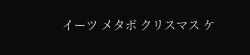イーツ メタボ クリスマス ケ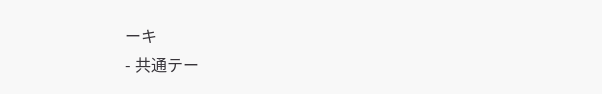ーキ
- 共通テー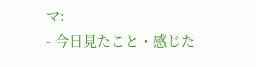マ:
- 今日見たこと・感じた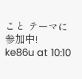こと テーマに参加中!
ke86u at 10:10